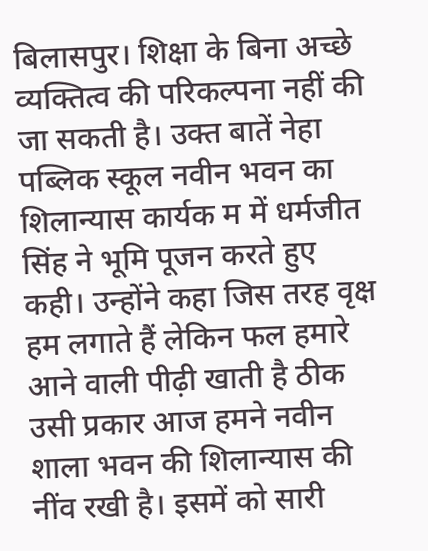बिलासपुर। शिक्षा के बिना अच्छे व्यक्तित्व की परिकल्पना नहीं की जा सकती है। उक्त बातें नेहा पब्लिक स्कूल नवीन भवन का शिलान्यास कार्यक म में धर्मजीत सिंह ने भूमि पूजन करते हुए कही। उन्होंने कहा जिस तरह वृक्ष हम लगाते हैं लेकिन फल हमारे आने वाली पीढ़ी खाती है ठीक उसी प्रकार आज हमने नवीन शाला भवन की शिलान्यास की नींव रखी है। इसमें को सारी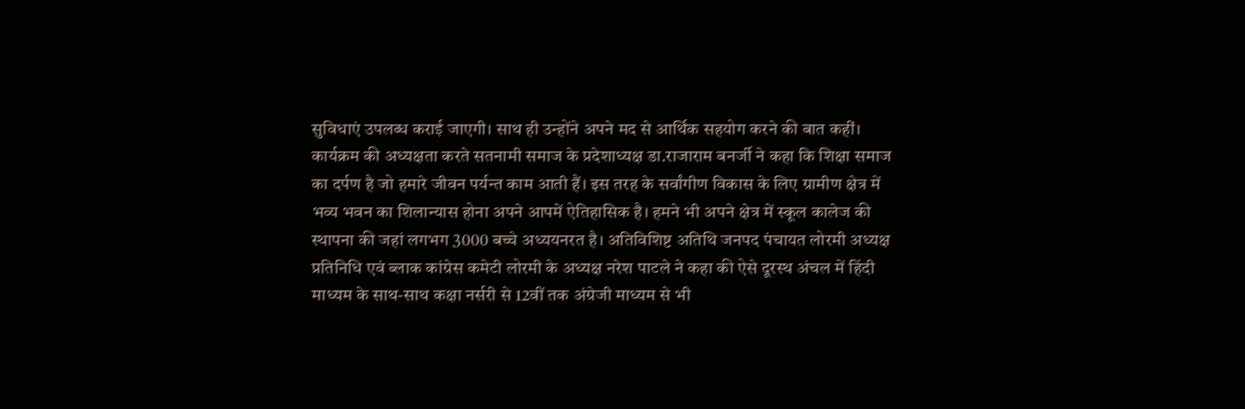सुविधाएं उपलब्ध कराई जाएगी। साथ ही उन्होंने अपने मद से आर्थिक सहयोग करने की बात कहीं। कार्यक्रम की अध्यक्षता करते सतनामी समाज के प्रदेशाध्यक्ष डा.राजाराम बनर्जी ने कहा कि शिक्षा समाज का दर्पण है जो हमारे जीवन पर्यन्त काम आती हैं। इस तरह के सर्वांगीण विकास के लिए ग्रामीण क्षेत्र में भव्य भवन का शिलान्यास होना अपने आपमें ऐतिहासिक है। हमने भी अपने क्षेत्र में स्कूल कालेज की स्थापना की जहां लगभग 3000 बच्चे अध्ययनरत है। अतिविशिष्ट अतिथि जनपद पंचायत लोरमी अध्यक्ष प्रतिनिधि एवं ब्लाक कांग्रेस कमेटी लोरमी के अध्यक्ष नरेश पाटले ने कहा की ऐसे दूरस्थ अंचल में हिंदी माध्यम के साथ-साथ कक्षा नर्सरी से 12वीं तक अंग्रेजी माध्यम से भी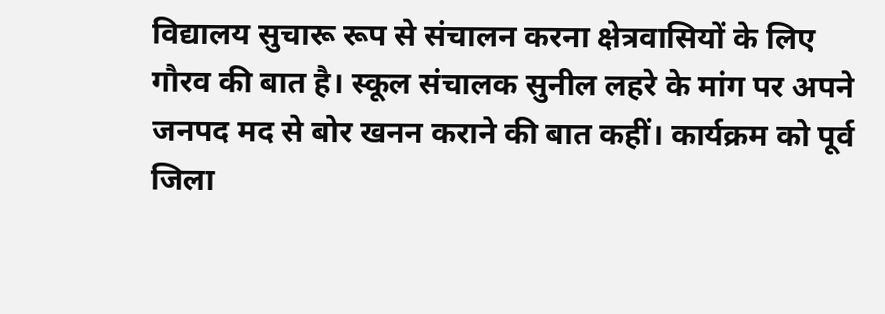विद्यालय सुचारू रूप से संचालन करना क्षेत्रवासियों के लिए गौरव की बात है। स्कूल संचालक सुनील लहरे के मांग पर अपने जनपद मद से बोर खनन कराने की बात कहीं। कार्यक्रम को पूर्व जिला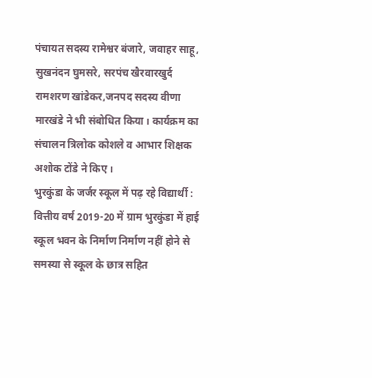पंचायत सदस्य रामेश्वर बंजारे, जवाहर साहू, सुखनंदन घुमसरे, सरपंच खैरवारखुर्द रामशरण खांडेकर,जनपद सदस्य वीणा मारखंडे ने भी संबोधित किया। कार्यक्रम का संचालन त्रिलोक कोशले व आभार शिक्षक अशोक टोंडे ने किए ।
भुरकुंडा के जर्जर स्कूल में पढ़ रहे विद्यार्थी : वित्तीय वर्ष 2019-20 में ग्राम भुरकुंडा में हाई स्कूल भवन के निर्माण निर्माण नहीं होने से समस्या से स्कूल के छात्र सहित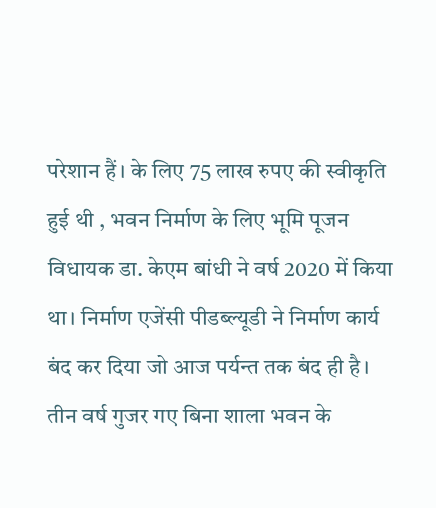परेशान हैं। के लिए 75 लाख रुपए की स्वीकृति हुई थी , भवन निर्माण के लिए भूमि पूजन विधायक डा. केएम बांधी ने वर्ष 2020 में किया था। निर्माण एजेंसी पीडब्ल्यूडी ने निर्माण कार्य बंद कर दिया जो आज पर्यन्त तक बंद ही है। तीन वर्ष गुजर गए बिना शाला भवन के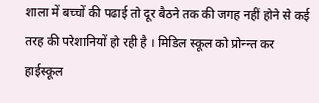शाला में बच्चों की पढाई तो दूर बैठने तक की जगह नहीं होने से कई तरह की परेशानियों हो रही है । मिडिल स्कूल को प्रोन्न्त कर हाईस्कूल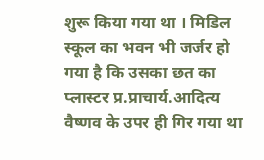शुरू किया गया था । मिडिल स्कूल का भवन भी जर्जर हो गया है कि उसका छत का प्लास्टर प्र.प्राचार्य.आदित्य वैष्णव के उपर ही गिर गया था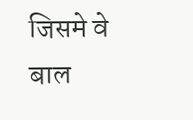जिसमे वे बाल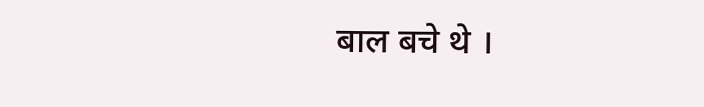बाल बचे थे ।